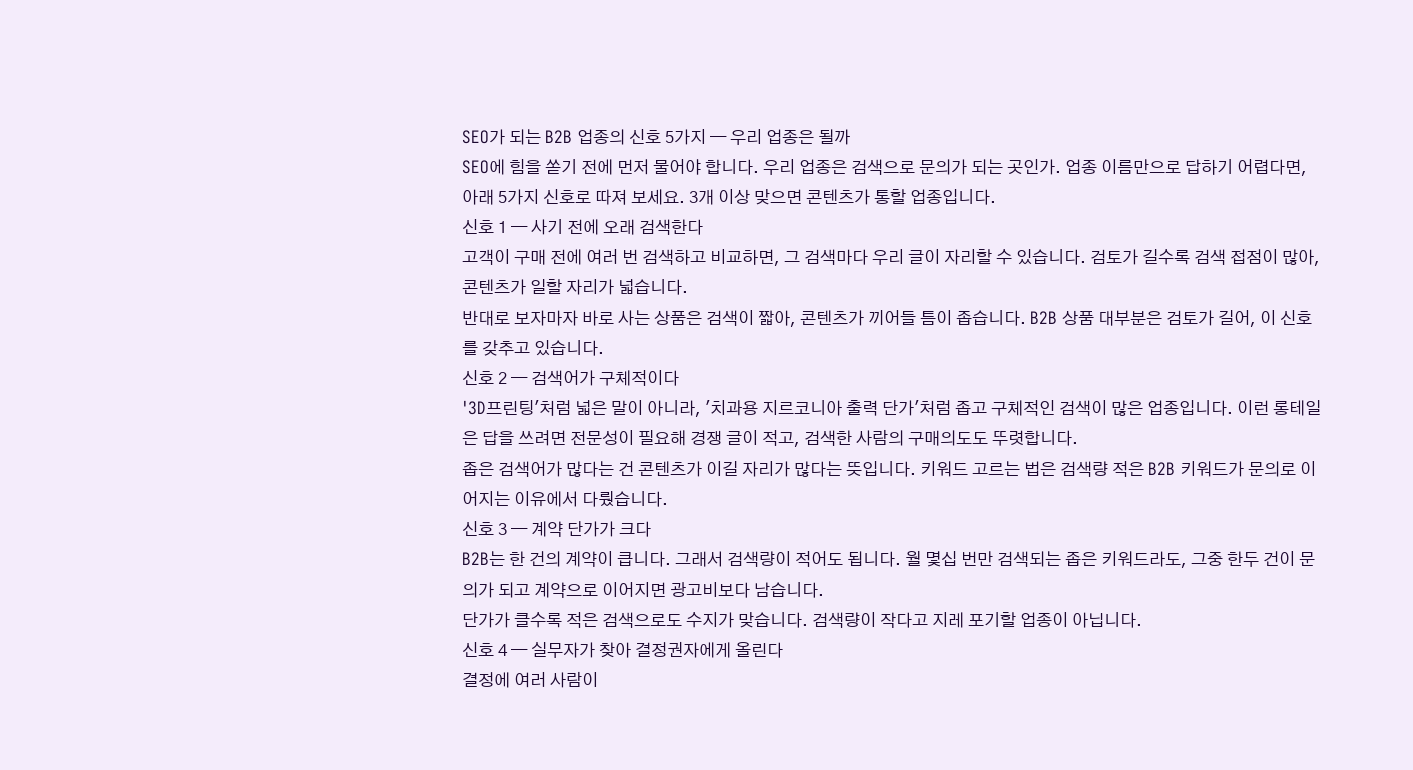SEO가 되는 B2B 업종의 신호 5가지 — 우리 업종은 될까
SEO에 힘을 쏟기 전에 먼저 물어야 합니다. 우리 업종은 검색으로 문의가 되는 곳인가. 업종 이름만으로 답하기 어렵다면, 아래 5가지 신호로 따져 보세요. 3개 이상 맞으면 콘텐츠가 통할 업종입니다.
신호 1 — 사기 전에 오래 검색한다
고객이 구매 전에 여러 번 검색하고 비교하면, 그 검색마다 우리 글이 자리할 수 있습니다. 검토가 길수록 검색 접점이 많아, 콘텐츠가 일할 자리가 넓습니다.
반대로 보자마자 바로 사는 상품은 검색이 짧아, 콘텐츠가 끼어들 틈이 좁습니다. B2B 상품 대부분은 검토가 길어, 이 신호를 갖추고 있습니다.
신호 2 — 검색어가 구체적이다
'3D프린팅'처럼 넓은 말이 아니라, '치과용 지르코니아 출력 단가'처럼 좁고 구체적인 검색이 많은 업종입니다. 이런 롱테일은 답을 쓰려면 전문성이 필요해 경쟁 글이 적고, 검색한 사람의 구매의도도 뚜렷합니다.
좁은 검색어가 많다는 건 콘텐츠가 이길 자리가 많다는 뜻입니다. 키워드 고르는 법은 검색량 적은 B2B 키워드가 문의로 이어지는 이유에서 다뤘습니다.
신호 3 — 계약 단가가 크다
B2B는 한 건의 계약이 큽니다. 그래서 검색량이 적어도 됩니다. 월 몇십 번만 검색되는 좁은 키워드라도, 그중 한두 건이 문의가 되고 계약으로 이어지면 광고비보다 남습니다.
단가가 클수록 적은 검색으로도 수지가 맞습니다. 검색량이 작다고 지레 포기할 업종이 아닙니다.
신호 4 — 실무자가 찾아 결정권자에게 올린다
결정에 여러 사람이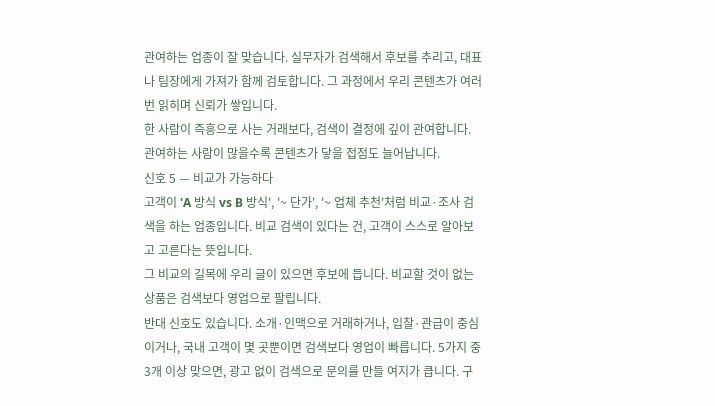관여하는 업종이 잘 맞습니다. 실무자가 검색해서 후보를 추리고, 대표나 팀장에게 가져가 함께 검토합니다. 그 과정에서 우리 콘텐츠가 여러 번 읽히며 신뢰가 쌓입니다.
한 사람이 즉흥으로 사는 거래보다, 검색이 결정에 깊이 관여합니다. 관여하는 사람이 많을수록 콘텐츠가 닿을 접점도 늘어납니다.
신호 5 — 비교가 가능하다
고객이 'A 방식 vs B 방식', '~ 단가', '~ 업체 추천'처럼 비교·조사 검색을 하는 업종입니다. 비교 검색이 있다는 건, 고객이 스스로 알아보고 고른다는 뜻입니다.
그 비교의 길목에 우리 글이 있으면 후보에 듭니다. 비교할 것이 없는 상품은 검색보다 영업으로 팔립니다.
반대 신호도 있습니다. 소개·인맥으로 거래하거나, 입찰·관급이 중심이거나, 국내 고객이 몇 곳뿐이면 검색보다 영업이 빠릅니다. 5가지 중 3개 이상 맞으면, 광고 없이 검색으로 문의를 만들 여지가 큽니다. 구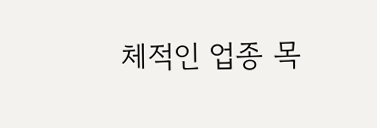체적인 업종 목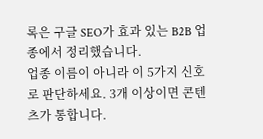록은 구글 SEO가 효과 있는 B2B 업종에서 정리했습니다.
업종 이름이 아니라 이 5가지 신호로 판단하세요. 3개 이상이면 콘텐츠가 통합니다.